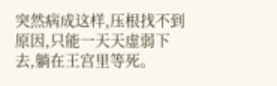突然病成这样,压根找不到原因,只能一天天虚弱下去,躺在王宫里等死。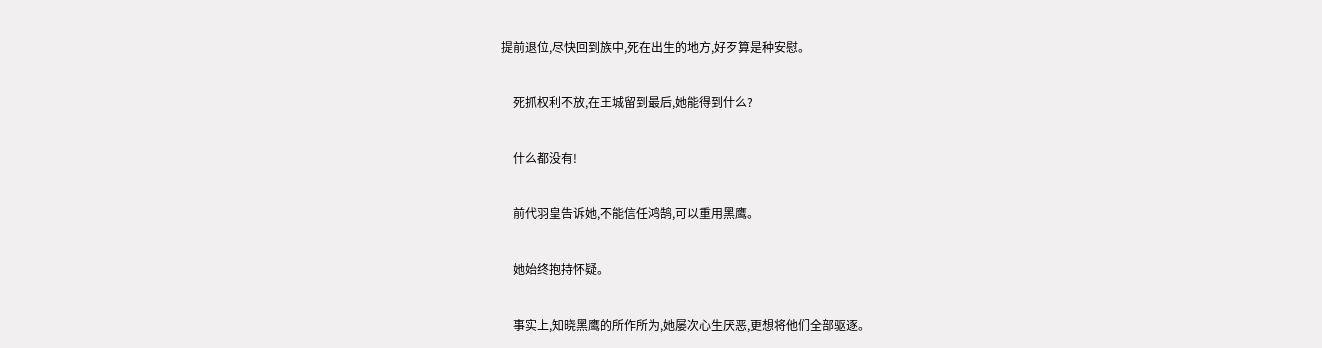提前退位,尽快回到族中,死在出生的地方,好歹算是种安慰。

    死抓权利不放,在王城留到最后,她能得到什么?

    什么都没有!

    前代羽皇告诉她,不能信任鸿鹄,可以重用黑鹰。

    她始终抱持怀疑。

    事实上,知晓黑鹰的所作所为,她屡次心生厌恶,更想将他们全部驱逐。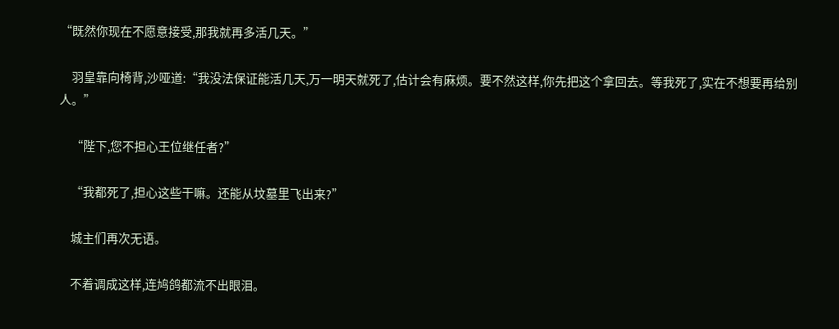“既然你现在不愿意接受,那我就再多活几天。”

    羽皇靠向椅背,沙哑道:“我没法保证能活几天,万一明天就死了,估计会有麻烦。要不然这样,你先把这个拿回去。等我死了,实在不想要再给别人。”

    “陛下,您不担心王位继任者?”

    “我都死了,担心这些干嘛。还能从坟墓里飞出来?”

    城主们再次无语。

    不着调成这样,连鸠鸽都流不出眼泪。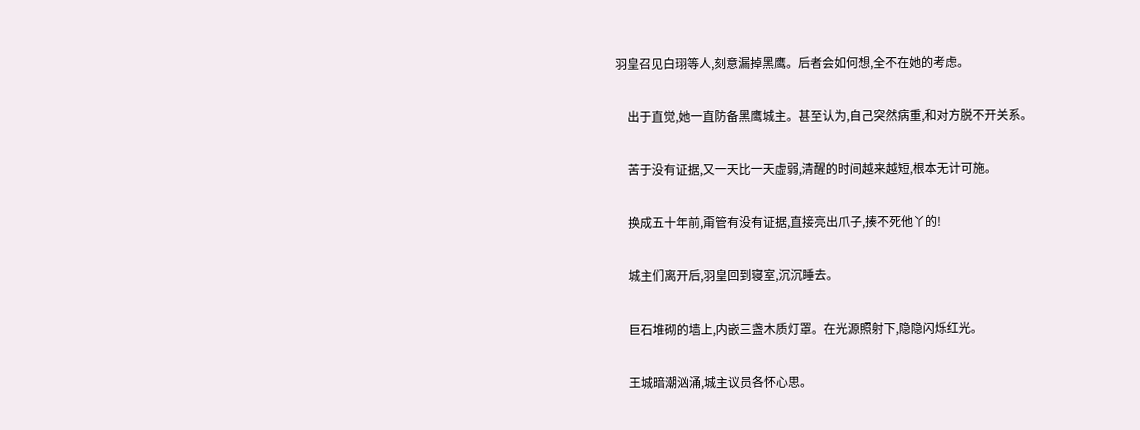羽皇召见白珝等人,刻意漏掉黑鹰。后者会如何想,全不在她的考虑。

    出于直觉,她一直防备黑鹰城主。甚至认为,自己突然病重,和对方脱不开关系。

    苦于没有证据,又一天比一天虚弱,清醒的时间越来越短,根本无计可施。

    换成五十年前,甭管有没有证据,直接亮出爪子,揍不死他丫的!

    城主们离开后,羽皇回到寝室,沉沉睡去。

    巨石堆砌的墙上,内嵌三盏木质灯罩。在光源照射下,隐隐闪烁红光。

    王城暗潮汹涌,城主议员各怀心思。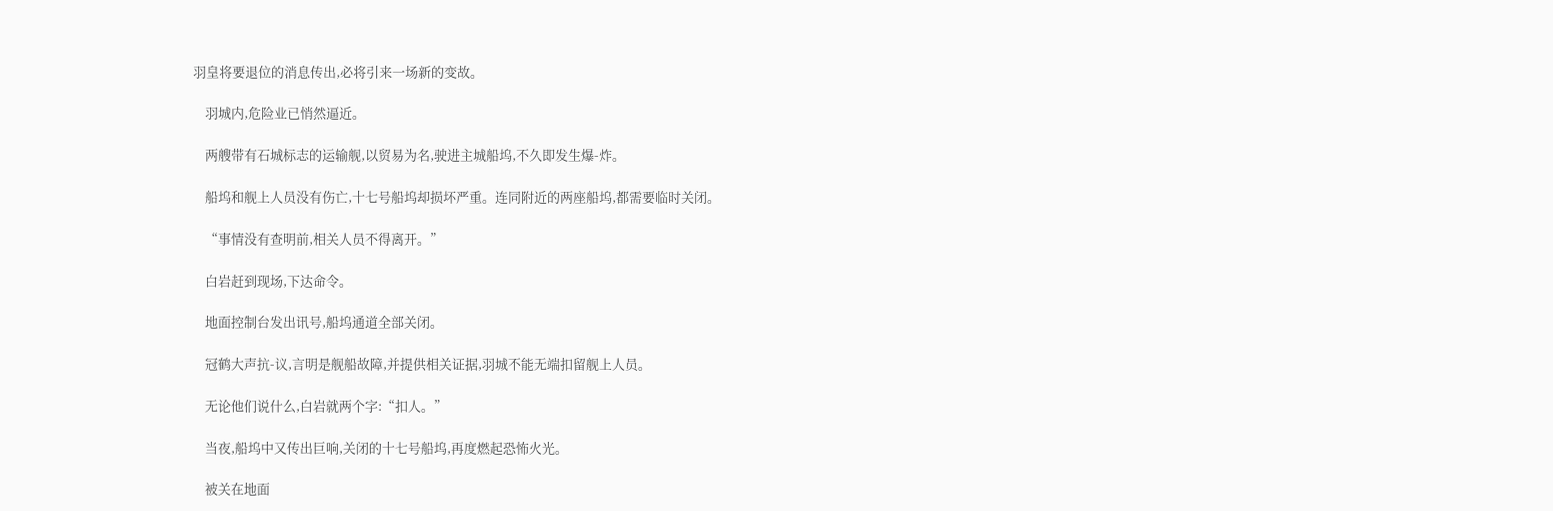羽皇将要退位的消息传出,必将引来一场新的变故。

    羽城内,危险业已悄然逼近。

    两艘带有石城标志的运输舰,以贸易为名,驶进主城船坞,不久即发生爆-炸。

    船坞和舰上人员没有伤亡,十七号船坞却损坏严重。连同附近的两座船坞,都需要临时关闭。

    “事情没有查明前,相关人员不得离开。”

    白岩赶到现场,下达命令。

    地面控制台发出讯号,船坞通道全部关闭。

    冠鹤大声抗-议,言明是舰船故障,并提供相关证据,羽城不能无端扣留舰上人员。

    无论他们说什么,白岩就两个字:“扣人。”

    当夜,船坞中又传出巨响,关闭的十七号船坞,再度燃起恐怖火光。

    被关在地面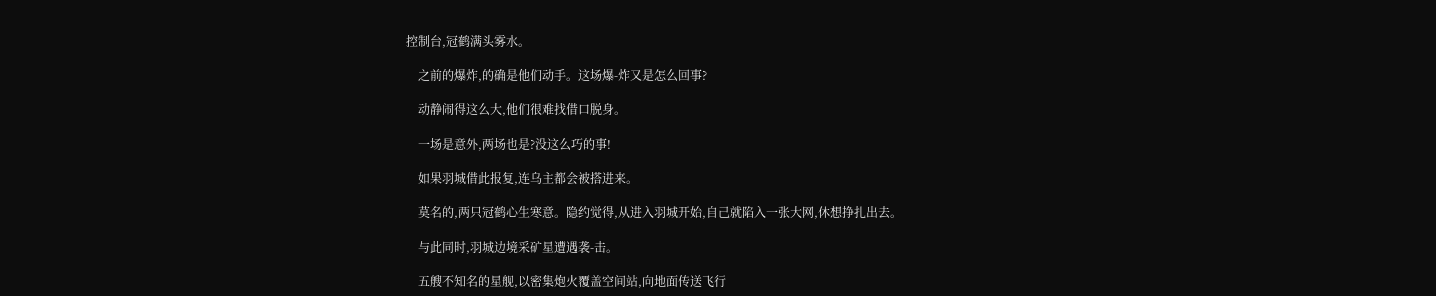控制台,冠鹤满头雾水。

    之前的爆炸,的确是他们动手。这场爆-炸又是怎么回事?

    动静闹得这么大,他们很难找借口脱身。

    一场是意外,两场也是?没这么巧的事!

    如果羽城借此报复,连乌主都会被搭进来。

    莫名的,两只冠鹤心生寒意。隐约觉得,从进入羽城开始,自己就陷入一张大网,休想挣扎出去。

    与此同时,羽城边境采矿星遭遇袭-击。

    五艘不知名的星舰,以密集炮火覆盖空间站,向地面传送飞行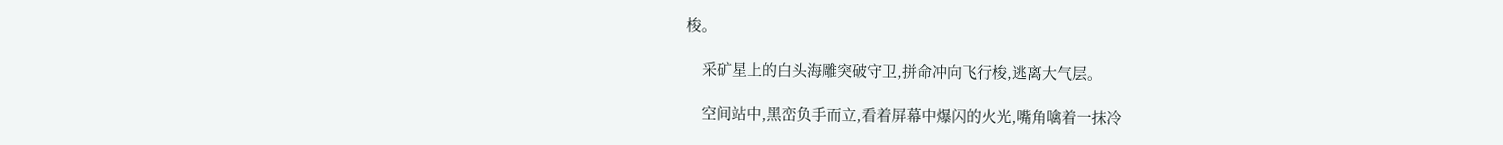梭。

    采矿星上的白头海雕突破守卫,拼命冲向飞行梭,逃离大气层。

    空间站中,黑峦负手而立,看着屏幕中爆闪的火光,嘴角噙着一抹冷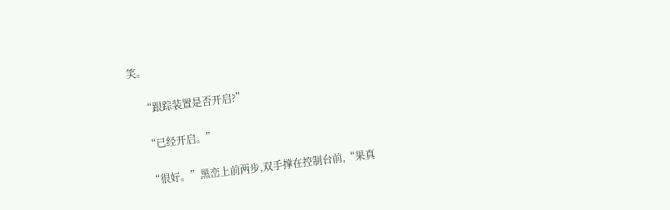笑。

    “跟踪装置是否开启?”

    “已经开启。”

    “很好。”黑峦上前两步,双手撑在控制台前,“果真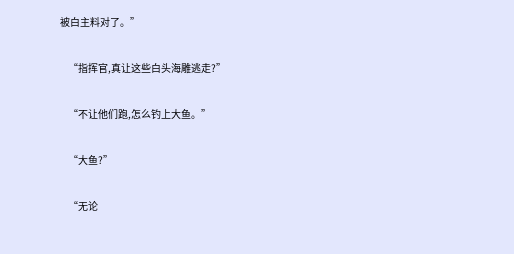被白主料对了。”

    “指挥官,真让这些白头海雕逃走?”

    “不让他们跑,怎么钓上大鱼。”

    “大鱼?”

    “无论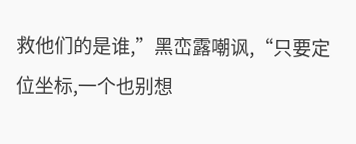救他们的是谁,”黑峦露嘲讽,“只要定位坐标,一个也别想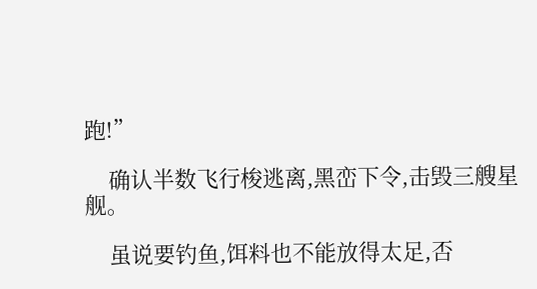跑!”

    确认半数飞行梭逃离,黑峦下令,击毁三艘星舰。

    虽说要钓鱼,饵料也不能放得太足,否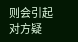则会引起对方疑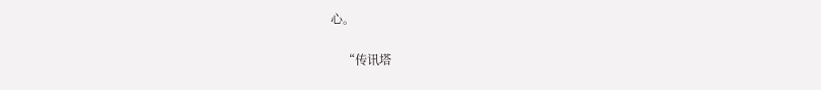心。

    “传讯塔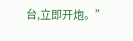台,立即开炮。”